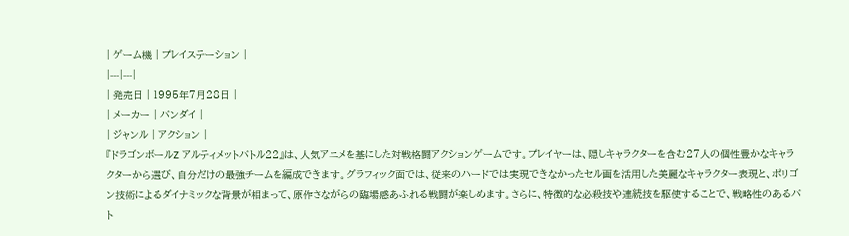| ゲーム機 | プレイステーション |
|---|---|
| 発売日 | 1995年7月28日 |
| メーカー | バンダイ |
| ジャンル | アクション |
『ドラゴンボールZ アルティメットバトル22』は、人気アニメを基にした対戦格闘アクションゲームです。プレイヤーは、隠しキャラクターを含む27人の個性豊かなキャラクターから選び、自分だけの最強チームを編成できます。グラフィック面では、従来のハードでは実現できなかったセル画を活用した美麗なキャラクター表現と、ポリゴン技術によるダイナミックな背景が相まって、原作さながらの臨場感あふれる戦闘が楽しめます。さらに、特徴的な必殺技や連続技を駆使することで、戦略性のあるバト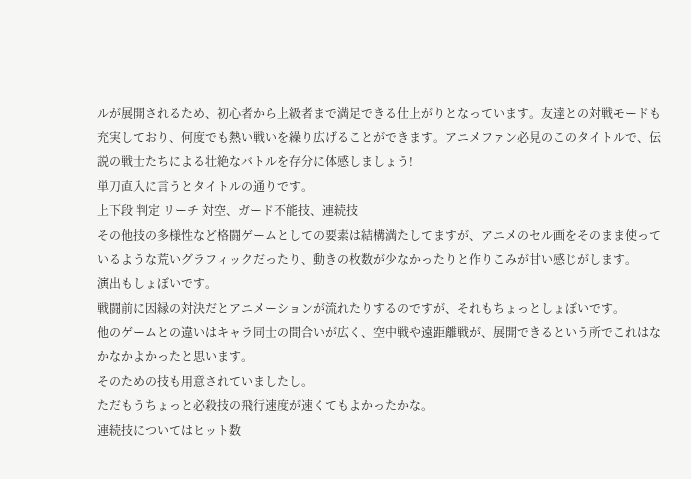ルが展開されるため、初心者から上級者まで満足できる仕上がりとなっています。友達との対戦モードも充実しており、何度でも熱い戦いを繰り広げることができます。アニメファン必見のこのタイトルで、伝説の戦士たちによる壮絶なバトルを存分に体感しましょう!
単刀直入に言うとタイトルの通りです。
上下段 判定 リーチ 対空、ガード不能技、連続技
その他技の多様性など格闘ゲームとしての要素は結構満たしてますが、アニメのセル画をそのまま使っているような荒いグラフィックだったり、動きの枚数が少なかったりと作りこみが甘い感じがします。
演出もしょぼいです。
戦闘前に因縁の対決だとアニメーションが流れたりするのですが、それもちょっとしょぼいです。
他のゲームとの違いはキャラ同士の間合いが広く、空中戦や遠距離戦が、展開できるという所でこれはなかなかよかったと思います。
そのための技も用意されていましたし。
ただもうちょっと必殺技の飛行速度が速くてもよかったかな。
連続技についてはヒット数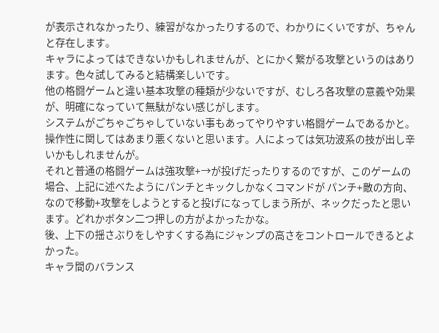が表示されなかったり、練習がなかったりするので、わかりにくいですが、ちゃんと存在します。
キャラによってはできないかもしれませんが、とにかく繋がる攻撃というのはあります。色々試してみると結構楽しいです。
他の格闘ゲームと違い基本攻撃の種類が少ないですが、むしろ各攻撃の意義や効果が、明確になっていて無駄がない感じがします。
システムがごちゃごちゃしていない事もあってやりやすい格闘ゲームであるかと。
操作性に関してはあまり悪くないと思います。人によっては気功波系の技が出し辛いかもしれませんが。
それと普通の格闘ゲームは強攻撃+→が投げだったりするのですが、このゲームの場合、上記に述べたようにパンチとキックしかなくコマンドが パンチ+敵の方向、なので移動+攻撃をしようとすると投げになってしまう所が、ネックだったと思います。どれかボタン二つ押しの方がよかったかな。
後、上下の揺さぶりをしやすくする為にジャンプの高さをコントロールできるとよかった。
キャラ間のバランス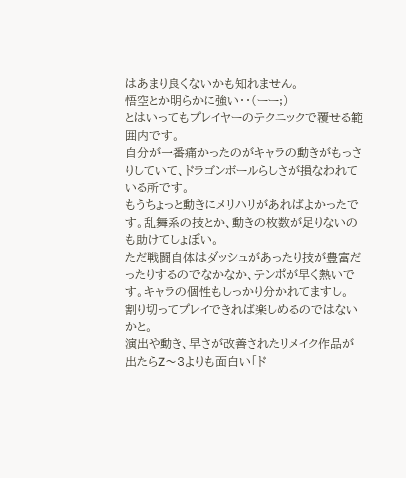はあまり良くないかも知れません。
悟空とか明らかに強い・・(ーー;)
とはいってもプレイヤーのテクニックで覆せる範囲内です。
自分が一番痛かったのがキャラの動きがもっさりしていて、ドラゴンボールらしさが損なわれている所です。
もうちょっと動きにメリハリがあればよかったです。乱舞系の技とか、動きの枚数が足りないのも助けてしょぼい。
ただ戦闘自体はダッシュがあったり技が豊富だったりするのでなかなか、テンポが早く熱いです。キャラの個性もしっかり分かれてますし。
割り切ってプレイできれば楽しめるのではないかと。
演出や動き、早さが改善されたリメイク作品が出たらZ〜3よりも面白い「ド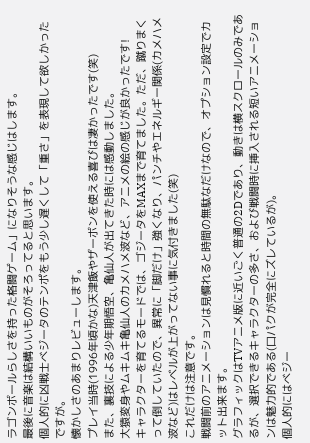ラゴンボールらしさを持った格闘ゲーム」になりそうな感じはします。
最後に音楽は結構いいものがそろってると思います。
個人的に凶戦士べジータのテンポをもう少し遅くして「重さ」を表現して欲しかったですが。
懐かしさのあまりレビューします。
プレイ当時(1996年頃かな)天津飯やザーボンを使える喜びは凄かったです(笑)
また、裏技による少年期悟空、亀仙人が出てきた時には感動しました。
大猿変身やムキムキ亀仙人のカメハメ波など、アニメの絵の感じが良かったです!
キャラクターを育てるモードでは、ゴジータをMAXまで育てました。ただ、蹴りまくって倒していたので、異常に「脚だけ」強くなり、パンチやエネルギー関係(カメハメ波など)はレベルが上がってない事に気付きました(笑)
これだけは注意です。
戦闘前のアニメーションは見慣れると時間の無駄なだけなので、オプション設定でカット出来ます。
グラフィックはTVアニメ版に近いごく普通の2Dであり、動きは横スクロールのみであるが、選択できるキャラクターの多さ、および戦闘時に挿入される短いアニメーションは魅力的である(口パクが完全にズレているが)。
個人的にはべジー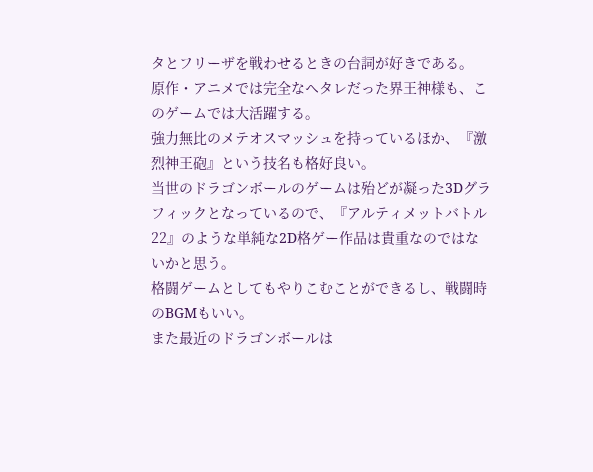タとフリーザを戦わせるときの台詞が好きである。
原作・アニメでは完全なヘタレだった界王神様も、このゲームでは大活躍する。
強力無比のメテオスマッシュを持っているほか、『激烈神王砲』という技名も格好良い。
当世のドラゴンボールのゲームは殆どが凝った3Dグラフィックとなっているので、『アルティメットバトル22』のような単純な2D格ゲー作品は貴重なのではないかと思う。
格闘ゲームとしてもやりこむことができるし、戦闘時のBGMもいい。
また最近のドラゴンボールは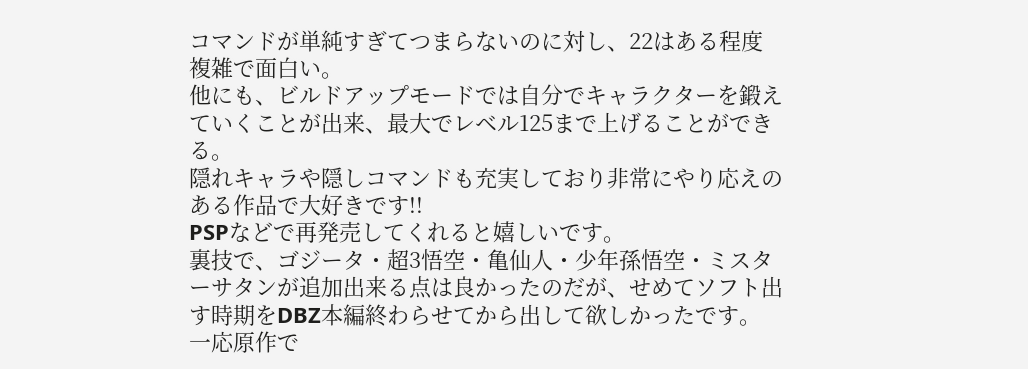コマンドが単純すぎてつまらないのに対し、22はある程度複雑で面白い。
他にも、ビルドアップモードでは自分でキャラクターを鍛えていくことが出来、最大でレベル125まで上げることができる。
隠れキャラや隠しコマンドも充実しており非常にやり応えのある作品で大好きです!!
PSPなどで再発売してくれると嬉しいです。
裏技で、ゴジータ・超3悟空・亀仙人・少年孫悟空・ミスターサタンが追加出来る点は良かったのだが、せめてソフト出す時期をDBZ本編終わらせてから出して欲しかったです。
一応原作で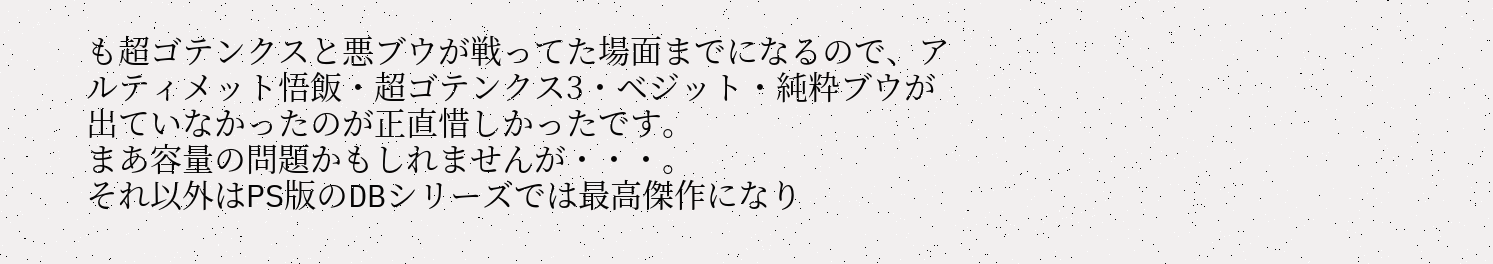も超ゴテンクスと悪ブウが戦ってた場面までになるので、アルティメット悟飯・超ゴテンクス3・ベジット・純粋ブウが出ていなかったのが正直惜しかったです。
まあ容量の問題かもしれませんが・・・。
それ以外はPS版のDBシリーズでは最高傑作になり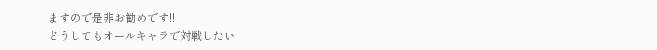ますので是非お勧めです!!
どうしてもオールキャラで対戦したい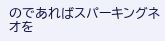のであればスパーキングネオを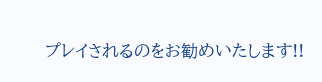プレイされるのをお勧めいたします!!